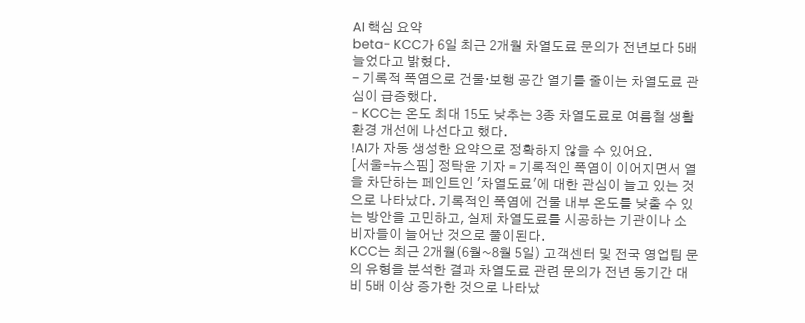AI 핵심 요약
beta- KCC가 6일 최근 2개월 차열도료 문의가 전년보다 5배 늘었다고 밝혔다.
- 기록적 폭염으로 건물·보행 공간 열기를 줄이는 차열도료 관심이 급증했다.
- KCC는 온도 최대 15도 낮추는 3종 차열도료로 여름철 생활환경 개선에 나선다고 했다.
!AI가 자동 생성한 요약으로 정확하지 않을 수 있어요.
[서울=뉴스핌] 정탁윤 기자 = 기록적인 폭염이 이어지면서 열을 차단하는 페인트인 '차열도료'에 대한 관심이 늘고 있는 것으로 나타났다. 기록적인 폭염에 건물 내부 온도를 낮출 수 있는 방안을 고민하고, 실제 차열도료를 시공하는 기관이나 소비자들이 늘어난 것으로 풀이된다.
KCC는 최근 2개월(6월~8월 5일) 고객센터 및 전국 영업팀 문의 유형을 분석한 결과 차열도료 관련 문의가 전년 동기간 대비 5배 이상 증가한 것으로 나타났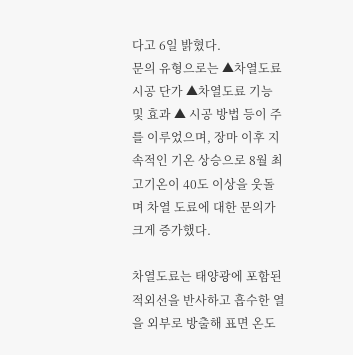다고 6일 밝혔다.
문의 유형으로는 ▲차열도료 시공 단가 ▲차열도료 기능 및 효과 ▲ 시공 방법 등이 주를 이루었으며, 장마 이후 지속적인 기온 상승으로 8월 최고기온이 40도 이상을 웃돌며 차열 도료에 대한 문의가 크게 증가했다.

차열도료는 태양광에 포함된 적외선을 반사하고 흡수한 열을 외부로 방출해 표면 온도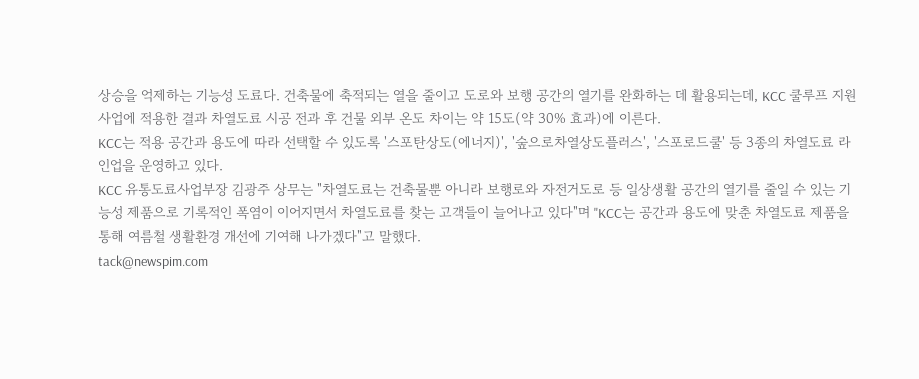상승을 억제하는 기능성 도료다. 건축물에 축적되는 열을 줄이고 도로와 보행 공간의 열기를 완화하는 데 활용되는데, KCC 쿨루프 지원 사업에 적용한 결과 차열도료 시공 전과 후 건물 외부 온도 차이는 약 15도(약 30% 효과)에 이른다.
KCC는 적용 공간과 용도에 따라 선택할 수 있도록 '스포탄상도(에너지)', '숲으로차열상도플러스', '스포로드쿨' 등 3종의 차열도료 라인업을 운영하고 있다.
KCC 유통도료사업부장 김광주 상무는 "차열도료는 건축물뿐 아니라 보행로와 자전거도로 등 일상생활 공간의 열기를 줄일 수 있는 기능성 제품으로 기록적인 폭염이 이어지면서 차열도료를 찾는 고객들이 늘어나고 있다"며 "KCC는 공간과 용도에 맞춘 차열도료 제품을 통해 여름철 생활환경 개선에 기여해 나가겠다"고 말했다.
tack@newspim.com